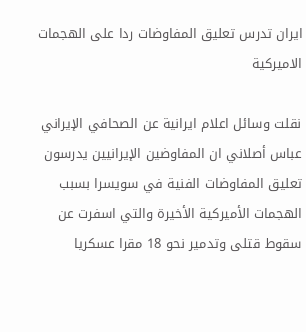ايران تدرس تعليق المفاوضات ردا على الهجمات الاميركية

نقلت وسائل اعلام ايرانية عن الصحافي الإيراني عباس أصلاني ان المفاوضين الإيرانيين يدرسون تعليق المفاوضات الفنية في سويسرا بسبب الهجمات الأميركية الأخيرة والتي اسفرت عن سقوط قتلى وتدمير نحو 18 مقرا عسكريا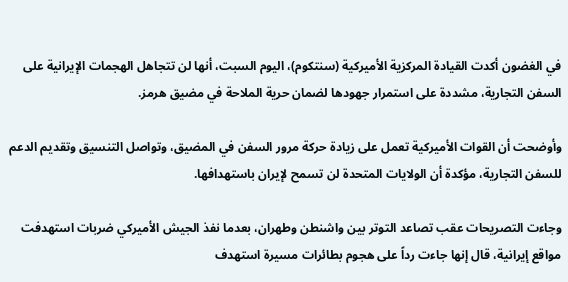في الغضون أكدت القيادة المركزية الأميركية (سنتكوم)، اليوم السبت، أنها لن تتجاهل الهجمات الإيرانية على السفن التجارية، مشددة على استمرار جهودها لضمان حرية الملاحة في مضيق هرمز.

وأوضحت أن القوات الأميركية تعمل على زيادة حركة مرور السفن في المضيق، وتواصل التنسيق وتقديم الدعم للسفن التجارية، مؤكدة أن الولايات المتحدة لن تسمح لإيران باستهدافها.

وجاءت التصريحات عقب تصاعد التوتر بين واشنطن وطهران، بعدما نفذ الجيش الأميركي ضربات استهدفت مواقع إيرانية، قال إنها جاءت رداً على هجوم بطائرات مسيرة استهدف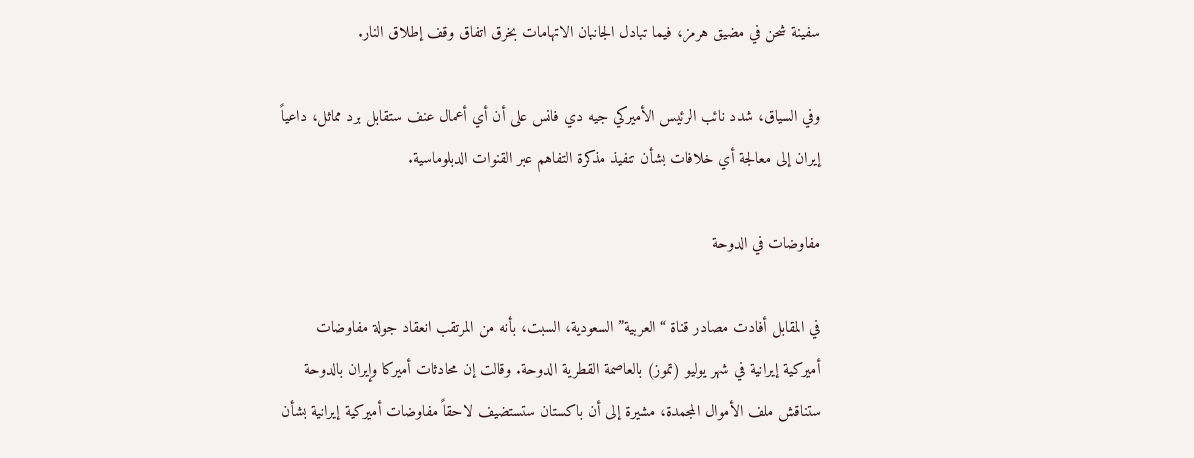سفينة شحن في مضيق هرمز، فيما تبادل الجانبان الاتهامات بخرق اتفاق وقف إطلاق النار.

وفي السياق، شدد نائب الرئيس الأميركي جيه دي فانس على أن أي أعمال عنف ستقابل برد مماثل، داعياً إيران إلى معالجة أي خلافات بشأن تنفيذ مذكرة التفاهم عبر القنوات الدبلوماسية.

مفاوضات في الدوحة

في المقابل أفادت مصادر قناة “العربية” السعودية، السبت، بأنه من المرتقب انعقاد جولة مفاوضات أميركية إيرانية في شهر يوليو (تموز) بالعاصمة القطرية الدوحة. وقالت إن محادثات أميركا وإيران بالدوحة ستناقش ملف الأموال المجمدة، مشيرة إلى أن باكستان ستستضيف لاحقاً مفاوضات أميركية إيرانية بشأن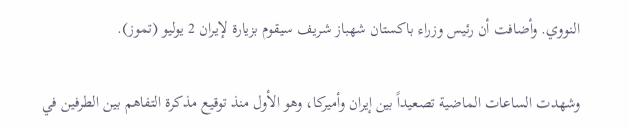النووي. وأضافت أن رئيس وزراء باكستان شهباز شريف سيقوم بزيارة لإيران 2 يوليو (تموز).

وشهدت الساعات الماضية تصعيداً بين إيران وأميركا، وهو الأول منذ توقيع مذكرة التفاهم بين الطرفين في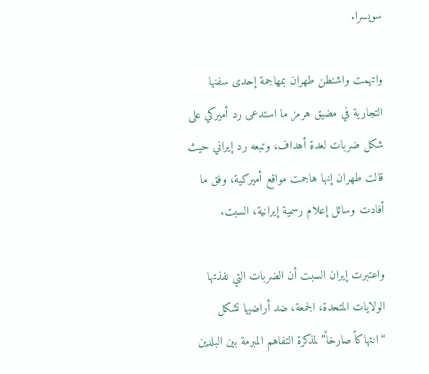سويسرا.

واتهمت واشنطن طهران بمهاجمة إحدى سفنها التجارية في مضيق هرمز ما استدعى رد أميركي على شكل ضربات لعدة أهداف، وتبعه رد إيراني حيث قالت طهران إنها هاجمت مواقع أميركية، وفق ما أفادت وسائل إعلام رسمية إيرانية، السبت.

واعتبرت إيران السبت أن الضربات التي نفذتها الولايات المتحدة، الجمعة، ضد أراضيها تشكل “انتهاكاً صارخاً” لمذكرة التفاهم المبرمة بين البلدين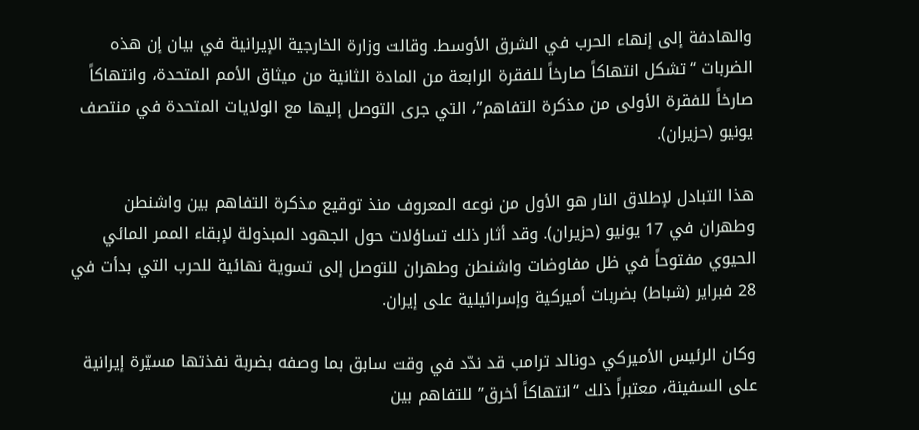والهادفة إلى إنهاء الحرب في الشرق الأوسط. وقالت وزارة الخارجية الإيرانية في بيان إن هذه الضربات “تشكل انتهاكاً صارخاً للفقرة الرابعة من المادة الثانية من ميثاق الأمم المتحدة، وانتهاكاً صارخاً للفقرة الأولى من مذكرة التفاهم”، التي جرى التوصل إليها مع الولايات المتحدة في منتصف يونيو (حزيران).

هذا التبادل لإطلاق النار هو الأول من نوعه المعروف منذ توقيع مذكرة التفاهم بين واشنطن وطهران في 17 يونيو (حزيران). وقد أثار ذلك تساؤلات حول الجهود المبذولة لإبقاء الممر المائي الحيوي مفتوحاً في ظل مفاوضات واشنطن وطهران للتوصل إلى تسوية نهائية للحرب التي بدأت في 28 فبراير (شباط) بضربات أميركية وإسرائيلية على إيران.

وكان الرئيس الأميركي دونالد ترامب قد ندّد في وقت سابق بما وصفه بضربة نفذتها مسيّرة إيرانية على السفينة، معتبراً ذلك “انتهاكاً أخرق” للتفاهم بين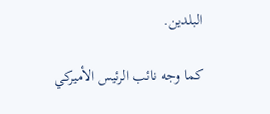البلدين.

كما وجه نائب الرئيس الأميركي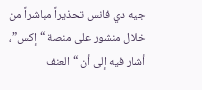جيه دي فانس تحذيراً مباشراً من خلال منشور على منصة “إكس”، أشار فيه إلى أن “العنف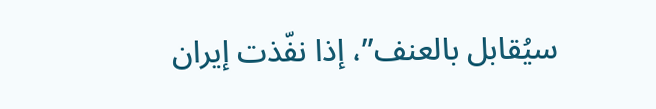سيُقابل بالعنف”، إذا نفّذت إيران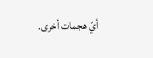أيّ هجمات أخرى.